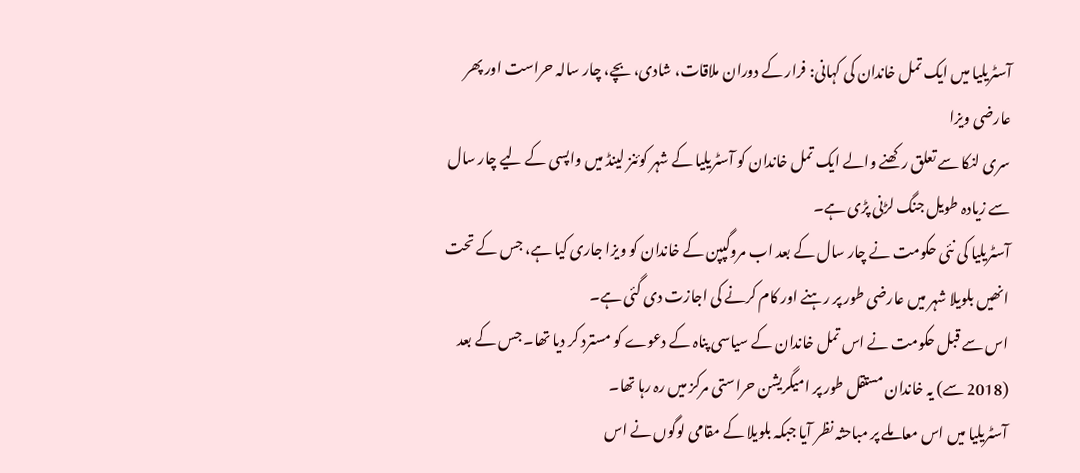آسٹریلیا میں ایک تمل خاندان کی کہانی: فرار کے دوران ملاقات، شادی، بچے، چار سالہ حراست اور پھر عارضی ویزا
سری لنکا سے تعلق رکھنے والے ایک تمل خاندان کو آسٹریلیا کے شہر کوئنز لینڈ میں واپسی کے لیے چار سال سے زیادہ طویل جنگ لڑنی پڑی ہے۔
آسٹریلیا کی نئی حکومت نے چار سال کے بعد اب مروگپپن کے خاندان کو ویزا جاری کیا ہے، جس کے تحت انھیں بلویلا شہر میں عارضی طور پر رہنے اور کام کرنے کی اجازت دی گئی ہے۔
اس سے قبل حکومت نے اس تمل خاندان کے سیاسی پناہ کے دعوے کو مسترد کر دیا تھا۔ جس کے بعد (2018 سے) یہ خاندان مستقل طور پر امیگریشن حراستی مرکز میں رہ رہا تھا۔
آسٹریلیا میں اس معاملے پر مباحثہ نظر آیا جبکہ بلویلا کے مقامی لوگوں نے اس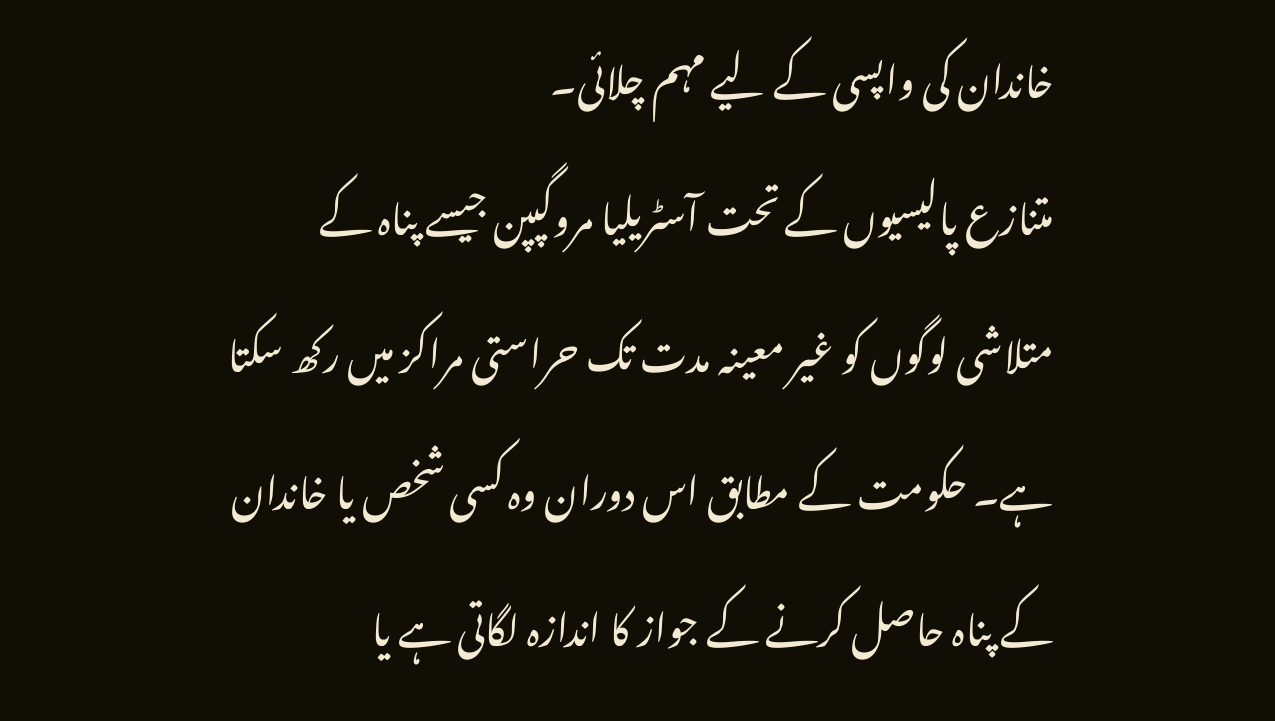خاندان کی واپسی کے لیے مہم چلائی۔
متنازع پالیسیوں کے تحت آسٹریلیا مروگپپن جیسے پناہ کے متلاشی لوگوں کو غیر معینہ مدت تک حراستی مراکز میں رکھ سکتا ہے۔ حکومت کے مطابق اس دوران وہ کسی شخص یا خاندان کے پناہ حاصل کرنے کے جواز کا اندازہ لگاتی ہے یا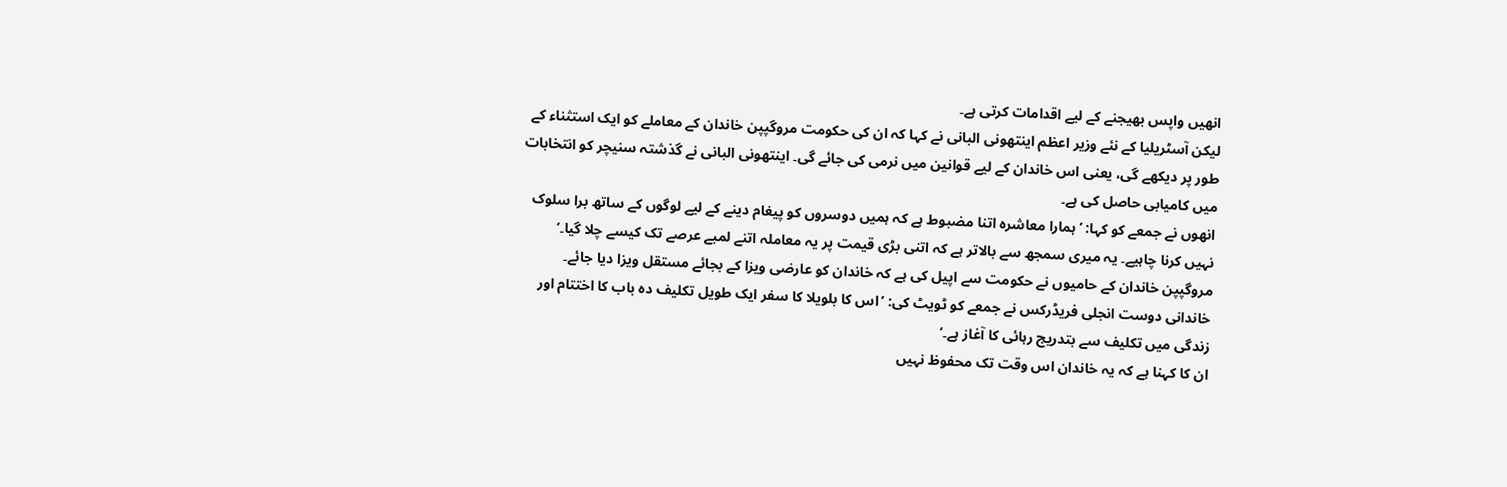انھیں واپس بھیجنے کے لیے اقدامات کرتی ہے۔
لیکن آسٹریلیا کے نئے وزیر اعظم اینتھونی البانی نے کہا کہ ان کی حکومت مروگپپن خاندان کے معاملے کو ایک استثناء کے طور پر دیکھے گی، یعنی اس خاندان کے لیے قوانین میں نرمی کی جائے گی۔ اینتھونی البانی نے گذشتہ سنیچر کو انتخابات میں کامیابی حاصل کی ہے۔
انھوں نے جمعے کو کہا: ’ہمارا معاشرہ اتنا مضبوط ہے کہ ہمیں دوسروں کو پیغام دینے کے لیے لوگوں کے ساتھ برا سلوک نہیں کرنا چاہیے۔ یہ میری سمجھ سے بالاتر ہے کہ اتنی بڑی قیمت پر یہ معاملہ اتنے لمبے عرصے تک کیسے چلا گیا۔‘
مروگپپن خاندان کے حامیوں نے حکومت سے اپیل کی ہے کہ خاندان کو عارضی ویزا کے بجائے مستقل ویزا دیا جائے۔
خاندانی دوست انجلی فریڈرکس نے جمعے کو ٹویٹ کی: ’اس کا بلویلا کا سفر ایک طویل تکلیف دہ باب کا اختتام اور زندگی میں تکلیف سے بتدریج رہائی کا آغاز ہے۔‘
ان کا کہنا ہے کہ یہ خاندان اس وقت تک محفوظ نہیں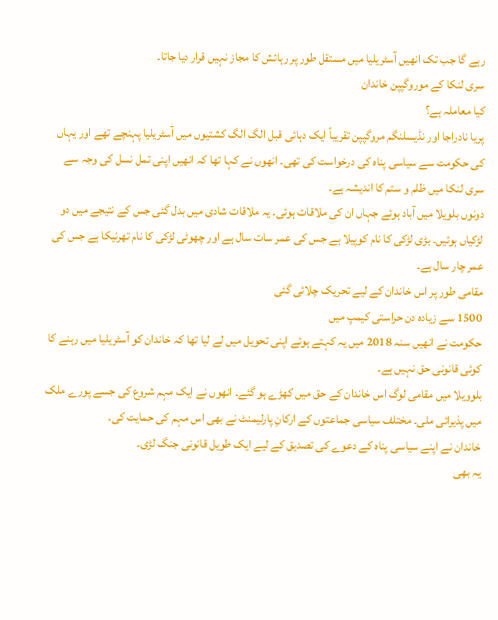رہے گا جب تک انھیں آسٹریلیا میں مستقل طور پر رہائش کا مجاز نہیں قرار دیا جاتا۔
سری لنکا کے موروگپپن خاندان
کیا معاملہ ہے؟
پریا نادراجا اور نڈیسلنگم مروگپپن تقریباً ایک دہائی قبل الگ الگ کشتیوں میں آسٹریلیا پہنچے تھے اور یہاں کی حکومت سے سیاسی پناہ کی درخواست کی تھی۔ انھوں نے کہا تھا کہ انھیں اپنی تمل نسل کی وجہ سے سری لنکا میں ظلم و ستم کا اندیشہ ہے۔
دونوں بلویلا میں آباد ہوئے جہاں ان کی ملاقات ہوئی۔ یہ ملاقات شادی میں بدل گئی جس کے نتیجے میں دو لڑکیاں ہوئیں۔ بڑی لڑکی کا نام کوپیلا ہے جس کی عمر سات سال ہے اور چھوٹی لڑکی کا نام تھرنیکا ہے جس کی عمر چار سال ہے۔
مقامی طور پر اس خاندان کے لیے تحریک چلائی گئی
1500 سے زیادہ دن حراستی کیمپ میں
حکومت نے انھیں سنہ 2018 میں یہ کہتے ہوئے اپنی تحویل میں لے لیا تھا کہ خاندان کو آسٹریلیا میں رہنے کا کوئی قانونی حق نہیں ہے۔
بلوویلا میں مقامی لوگ اس خاندان کے حق میں کھڑے ہو گئے۔ انھوں نے ایک مہم شروع کی جسے پورے ملک میں پذیرائی ملی۔ مختلف سیاسی جماعتوں کے ارکانِ پارلیمنٹ نے بھی اس مہم کی حمایت کی۔
خاندان نے اپنے سیاسی پناہ کے دعوے کی تصدیق کے لیے ایک طویل قانونی جنگ لڑی۔
یہ بھی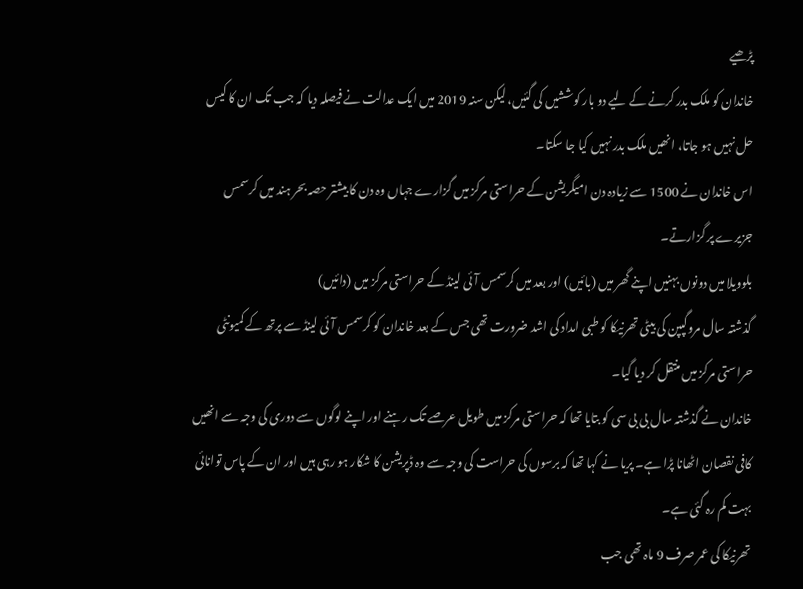پڑھیے
خاندان کو ملک بدر کرنے کے لیے دو بار کوششیں کی گئیں، لیکن سنہ 2019 میں ایک عدالت نے فیصلہ دیا کہ جب تک ان کا کیس حل نہیں ہو جاتا، انھیں ملک بدر نہیں کیا جا سکتا۔
اس خاندان نے 1500 سے زیادہ دن امیگریشن کے حراستی مرکز میں گزارے جہاں وہ دن کا بیشتر حصہ بحر ہند میں کرسمس جزیرے پر گزارتے۔
بلوویلا میں دونوں بہنیں اپنے گھر میں (بائیں) اور بعد میں کرسمس آئی لینڈ کے حراستی مرکز میں (دائیں)
گذشتہ سال مروگپپن کی بیٹی تھرنیکا کو طبی امداد کی اشد ضرورت تھی جس کے بعد خاندان کو کرسمس آئی لینڈ سے پرتھ کے کمیونٹی حراستی مرکز میں منتقل کر دیا گیا۔
خاندان نے گذشتہ سال بی بی سی کو بتایا تھا کہ حراستی مرکز میں طویل عرصے تک رہنے اور اپنے لوگوں سے دوری کی وجہ سے انھیں کافی نقصان اٹھانا پڑا ہے۔ پریا نے کہا تھا کہ برسوں کی حراست کی وجہ سے وہ ڈپریشن کا شکار ہو رہی ہیں اور ان کے پاس توانائی بہت کم رہ گئی ہے۔
تھرنیکا کی عمر صرف 9 ماہ تھی جب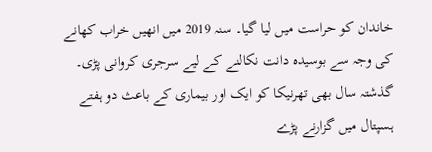خاندان کو حراست میں لیا گیا۔ سنہ 2019 میں انھیں خراب کھانے کی وجہ سے بوسیدہ دانت نکالنے کے لیے سرجری کروانی پڑی۔ گذشتہ سال بھی تھرنیکا کو ایک اور بیماری کے باعث دو ہفتے ہسپتال میں گزارنے پڑے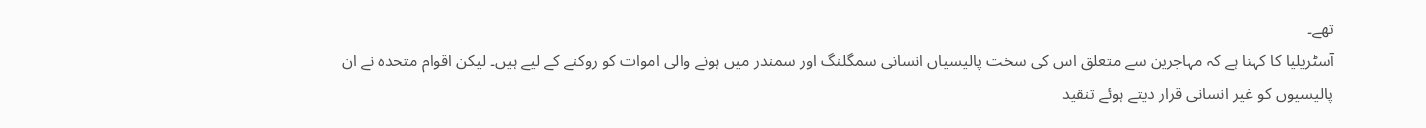تھے۔
آسٹریلیا کا کہنا ہے کہ مہاجرین سے متعلق اس کی سخت پالیسیاں انسانی سمگلنگ اور سمندر میں ہونے والی اموات کو روکنے کے لیے ہیں۔ لیکن اقوام متحدہ نے ان پالیسیوں کو غیر انسانی قرار دیتے ہوئے تنقید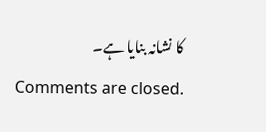کا نشانہ بنایا ہے۔
Comments are closed.